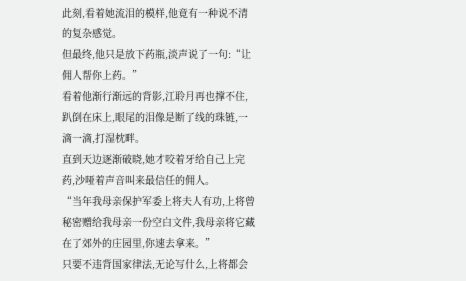此刻,看着她流泪的模样,他竟有一种说不清的复杂感觉。
但最终,他只是放下药瓶,淡声说了一句:“让佣人帮你上药。”
看着他渐行渐远的背影,江聆月再也撑不住,趴倒在床上,眼尾的泪像是断了线的珠链,一滴一滴,打湿枕畔。
直到天边逐渐破晓,她才咬着牙给自己上完药,沙哑着声音叫来最信任的佣人。
“当年我母亲保护军委上将夫人有功,上将曾秘密赠给我母亲一份空白文件,我母亲将它藏在了郊外的庄园里,你速去拿来。”
只要不违背国家律法,无论写什么,上将都会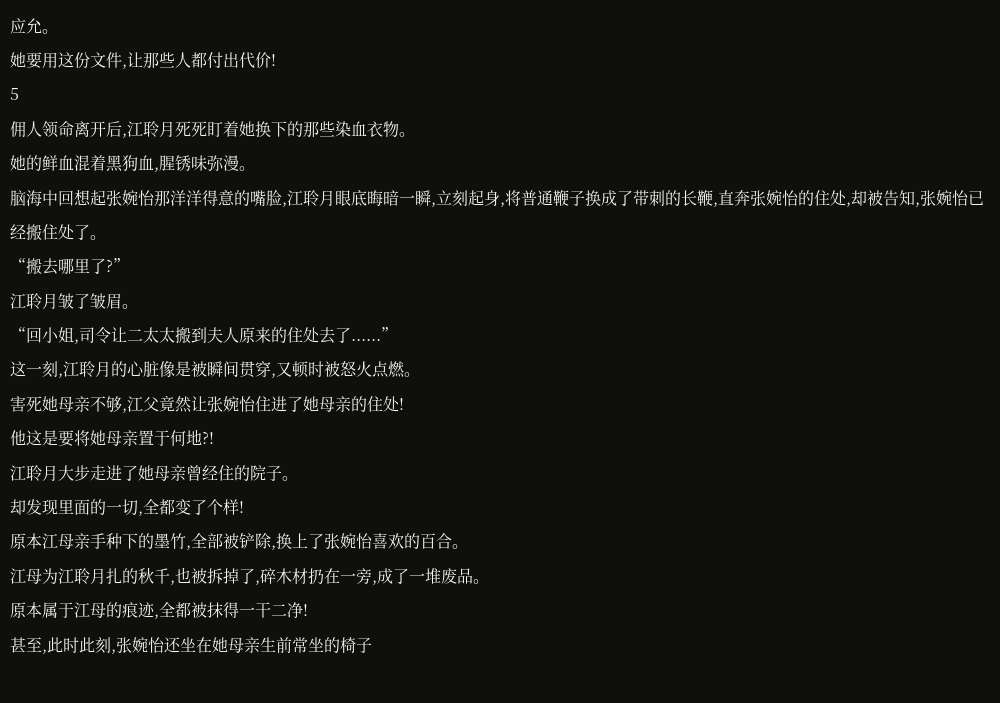应允。
她要用这份文件,让那些人都付出代价!
5
佣人领命离开后,江聆月死死盯着她换下的那些染血衣物。
她的鲜血混着黑狗血,腥锈味弥漫。
脑海中回想起张婉怡那洋洋得意的嘴脸,江聆月眼底晦暗一瞬,立刻起身,将普通鞭子换成了带刺的长鞭,直奔张婉怡的住处,却被告知,张婉怡已经搬住处了。
“搬去哪里了?”
江聆月皱了皱眉。
“回小姐,司令让二太太搬到夫人原来的住处去了......”
这一刻,江聆月的心脏像是被瞬间贯穿,又顿时被怒火点燃。
害死她母亲不够,江父竟然让张婉怡住进了她母亲的住处!
他这是要将她母亲置于何地?!
江聆月大步走进了她母亲曾经住的院子。
却发现里面的一切,全都变了个样!
原本江母亲手种下的墨竹,全部被铲除,换上了张婉怡喜欢的百合。
江母为江聆月扎的秋千,也被拆掉了,碎木材扔在一旁,成了一堆废品。
原本属于江母的痕迹,全都被抹得一干二净!
甚至,此时此刻,张婉怡还坐在她母亲生前常坐的椅子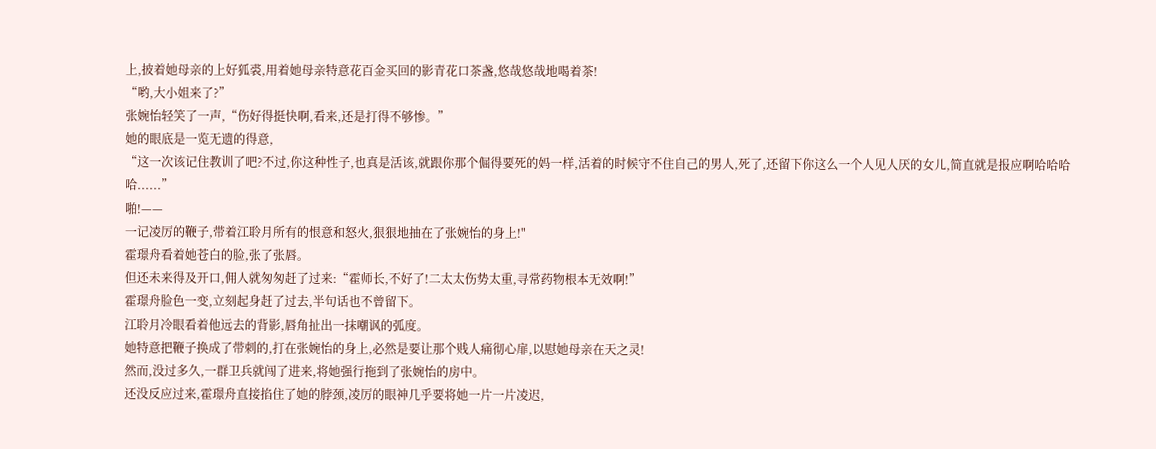上,披着她母亲的上好狐裘,用着她母亲特意花百金买回的影青花口茶盏,悠哉悠哉地喝着茶!
“哟,大小姐来了?”
张婉怡轻笑了一声,“伤好得挺快啊,看来,还是打得不够惨。”
她的眼底是一览无遗的得意,
“这一次该记住教训了吧?不过,你这种性子,也真是活该,就跟你那个倔得要死的妈一样,活着的时候守不住自己的男人,死了,还留下你这么一个人见人厌的女儿,简直就是报应啊哈哈哈哈......”
啪!——
一记凌厉的鞭子,带着江聆月所有的恨意和怒火,狠狠地抽在了张婉怡的身上!"
霍璟舟看着她苍白的脸,张了张唇。
但还未来得及开口,佣人就匆匆赶了过来:“霍师长,不好了!二太太伤势太重,寻常药物根本无效啊!”
霍璟舟脸色一变,立刻起身赶了过去,半句话也不曾留下。
江聆月冷眼看着他远去的背影,唇角扯出一抹嘲讽的弧度。
她特意把鞭子换成了带刺的,打在张婉怡的身上,必然是要让那个贱人痛彻心扉,以慰她母亲在天之灵!
然而,没过多久,一群卫兵就闯了进来,将她强行拖到了张婉怡的房中。
还没反应过来,霍璟舟直接掐住了她的脖颈,凌厉的眼神几乎要将她一片一片凌迟,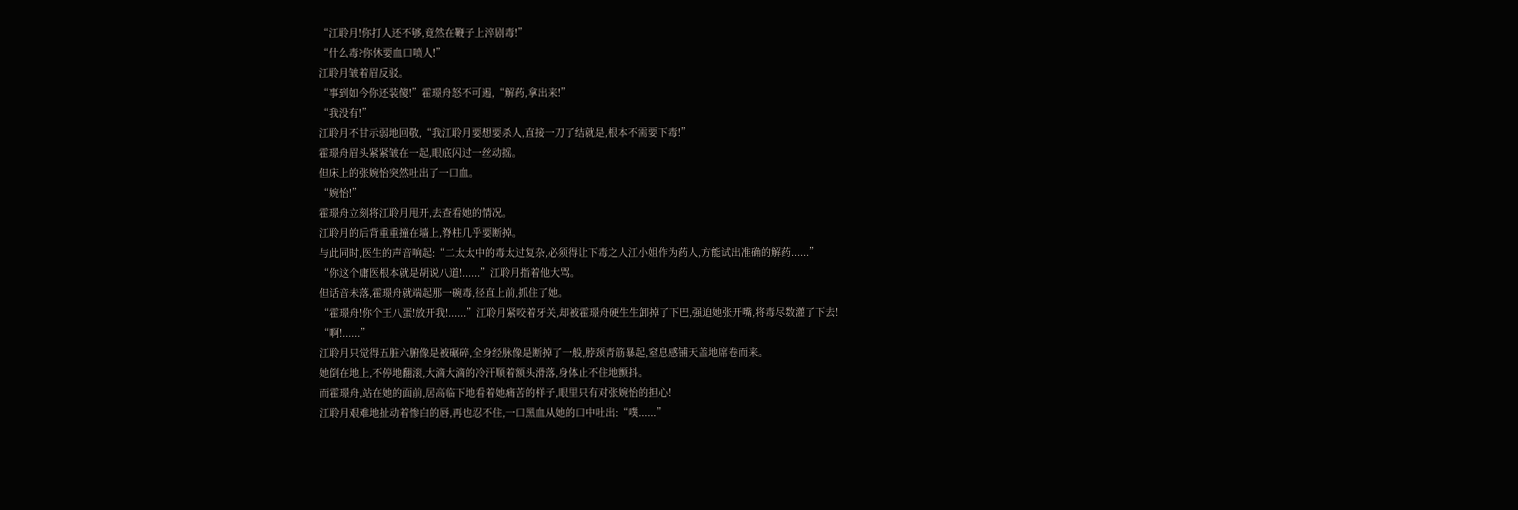“江聆月!你打人还不够,竟然在鞭子上淬剧毒!”
“什么毒?你休要血口喷人!”
江聆月皱着眉反驳。
“事到如今你还装傻!”霍璟舟怒不可遏,“解药,拿出来!”
“我没有!”
江聆月不甘示弱地回敬,“我江聆月要想要杀人,直接一刀了结就是,根本不需要下毒!”
霍璟舟眉头紧紧皱在一起,眼底闪过一丝动摇。
但床上的张婉怡突然吐出了一口血。
“婉怡!”
霍璟舟立刻将江聆月甩开,去查看她的情况。
江聆月的后背重重撞在墙上,脊柱几乎要断掉。
与此同时,医生的声音响起:“二太太中的毒太过复杂,必须得让下毒之人江小姐作为药人,方能试出准确的解药......”
“你这个庸医根本就是胡说八道!......”江聆月指着他大骂。
但话音未落,霍璟舟就端起那一碗毒,径直上前,抓住了她。
“霍璟舟!你个王八蛋!放开我!......”江聆月紧咬着牙关,却被霍璟舟硬生生卸掉了下巴,强迫她张开嘴,将毒尽数灌了下去!
“啊!......”
江聆月只觉得五脏六腑像是被碾碎,全身经脉像是断掉了一般,脖颈青筋暴起,窒息感铺天盖地席卷而来。
她倒在地上,不停地翻滚,大滴大滴的冷汗顺着额头滑落,身体止不住地颤抖。
而霍璟舟,站在她的面前,居高临下地看着她痛苦的样子,眼里只有对张婉怡的担心!
江聆月艰难地扯动着惨白的唇,再也忍不住,一口黑血从她的口中吐出:“噗......”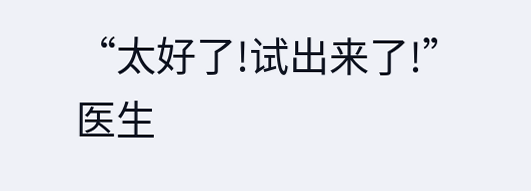“太好了!试出来了!”
医生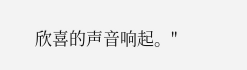欣喜的声音响起。"